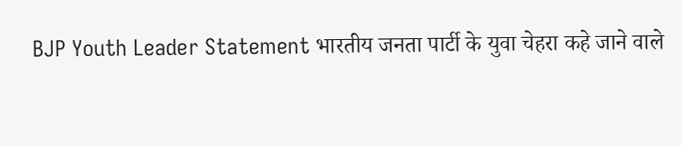BJP Youth Leader Statement भारतीय जनता पार्टी के युवा चेहरा कहे जाने वाले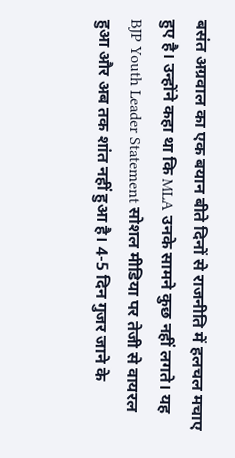बसंत अग्रवाल का एक बयान बीते दिनों से राजनीति में हलचल मचाए हुए है। उन्होंने कहा था कि MLA उनके सामने कुछ नहीं लगते। यह BJP Youth Leader Statement सोशल मीडिया पर तेजी से वायरल हुआ और अब तक शांत नहीं हुआ है। 4-5 दिन गुजर जाने के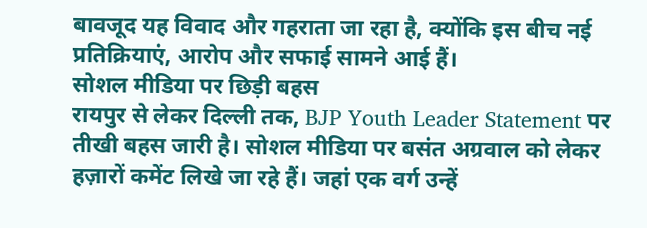बावजूद यह विवाद और गहराता जा रहा है, क्योंकि इस बीच नई प्रतिक्रियाएं, आरोप और सफाई सामने आई हैं।
सोशल मीडिया पर छिड़ी बहस
रायपुर से लेकर दिल्ली तक, BJP Youth Leader Statement पर तीखी बहस जारी है। सोशल मीडिया पर बसंत अग्रवाल को लेकर हज़ारों कमेंट लिखे जा रहे हैं। जहां एक वर्ग उन्हें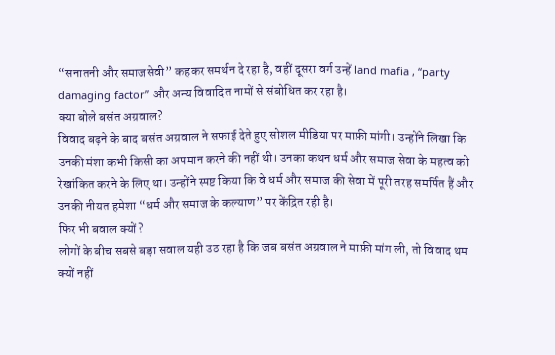“सनातनी और समाजसेवी” कहकर समर्थन दे रहा है, वहीं दूसरा वर्ग उन्हें land mafia , “party damaging factor” और अन्य विवादित नामों से संबोधित कर रहा है।
क्या बोले बसंत अग्रवाल?
विवाद बढ़ने के बाद बसंत अग्रवाल ने सफाई देते हुए सोशल मीडिया पर माफ़ी मांगी। उन्होंने लिखा कि उनकी मंशा कभी किसी का अपमान करने की नहीं थी। उनका कथन धर्म और समाज सेवा के महत्व को रेखांकित करने के लिए था। उन्होंने स्पष्ट किया कि वे धर्म और समाज की सेवा में पूरी तरह समर्पित हैं और उनकी नीयत हमेशा “धर्म और समाज के कल्याण” पर केंद्रित रही है।
फिर भी बवाल क्यों?
लोगों के बीच सबसे बड़ा सवाल यही उठ रहा है कि जब बसंत अग्रवाल ने माफ़ी मांग ली, तो विवाद थम क्यों नहीं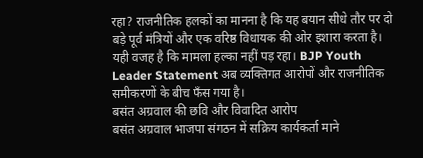रहा? राजनीतिक हलकों का मानना है कि यह बयान सीधे तौर पर दो बड़े पूर्व मंत्रियों और एक वरिष्ठ विधायक की ओर इशारा करता है। यही वजह है कि मामला हल्का नहीं पड़ रहा। BJP Youth Leader Statement अब व्यक्तिगत आरोपों और राजनीतिक समीकरणों के बीच फँस गया है।
बसंत अग्रवाल की छवि और विवादित आरोप
बसंत अग्रवाल भाजपा संगठन में सक्रिय कार्यकर्ता माने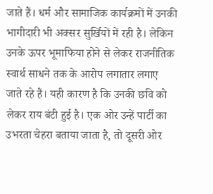जाते हैं। धर्म और सामाजिक कार्यक्रमों में उनकी भागीदारी भी अक्सर सुर्खियों में रही है। लेकिन उनके ऊपर भूमाफिया होने से लेकर राजनीतिक स्वार्थ साधने तक के आरोप लगातार लगाए जाते रहे हैं। यही कारण है कि उनकी छवि को लेकर राय बंटी हुई है। एक ओर उन्हें पार्टी का उभरता चेहरा बताया जाता है, तो दूसरी ओर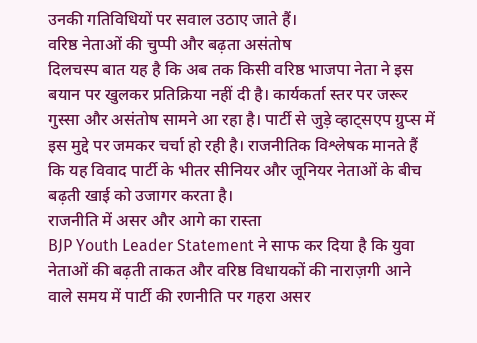उनकी गतिविधियों पर सवाल उठाए जाते हैं।
वरिष्ठ नेताओं की चुप्पी और बढ़ता असंतोष
दिलचस्प बात यह है कि अब तक किसी वरिष्ठ भाजपा नेता ने इस बयान पर खुलकर प्रतिक्रिया नहीं दी है। कार्यकर्ता स्तर पर जरूर गुस्सा और असंतोष सामने आ रहा है। पार्टी से जुड़े व्हाट्सएप ग्रुप्स में इस मुद्दे पर जमकर चर्चा हो रही है। राजनीतिक विश्लेषक मानते हैं कि यह विवाद पार्टी के भीतर सीनियर और जूनियर नेताओं के बीच बढ़ती खाई को उजागर करता है।
राजनीति में असर और आगे का रास्ता
BJP Youth Leader Statement ने साफ कर दिया है कि युवा नेताओं की बढ़ती ताकत और वरिष्ठ विधायकों की नाराज़गी आने वाले समय में पार्टी की रणनीति पर गहरा असर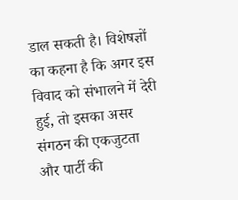डाल सकती है। विशेषज्ञों का कहना है कि अगर इस विवाद को संभालने में देरी हुई, तो इसका असर संगठन की एकजुटता और पार्टी की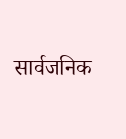सार्वजनिक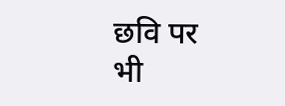छवि पर भी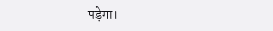पड़ेगा।